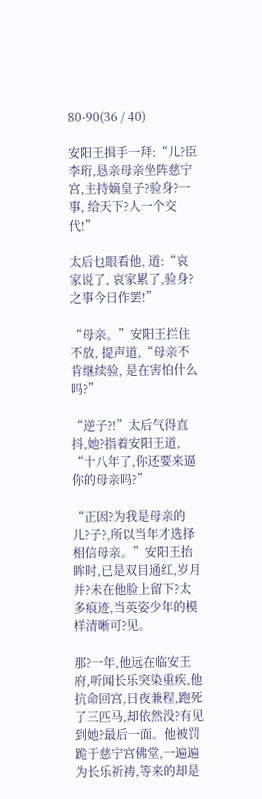80-90(36 / 40)

安阳王揖手一拜:“儿?臣李珩,恳亲母亲坐阵慈宁宫,主持嫡皇子?验身?一事, 给天下?人一个交代!”

太后乜眼看他, 道:“哀家说了, 哀家累了,验身?之事今日作罢!”

“母亲。”安阳王拦住不放, 提声道,“母亲不肯继续验, 是在害怕什么吗?”

“逆子?!”太后气得直抖,她?指着安阳王道, “十八年了,你还要来逼你的母亲吗?”

“正因?为我是母亲的儿?子?,所以当年才选择相信母亲。”安阳王抬眸时,已是双目通红,岁月并?未在他脸上留下?太多痕迹,当英姿少年的模样清晰可?见。

那?一年,他远在临安王府,听闻长乐突染重疾,他抗命回宫,日夜兼程,跑死了三匹马,却依然没?有见到她?最后一面。他被罚跪于慈宁宫佛堂,一遍遍为长乐祈祷,等来的却是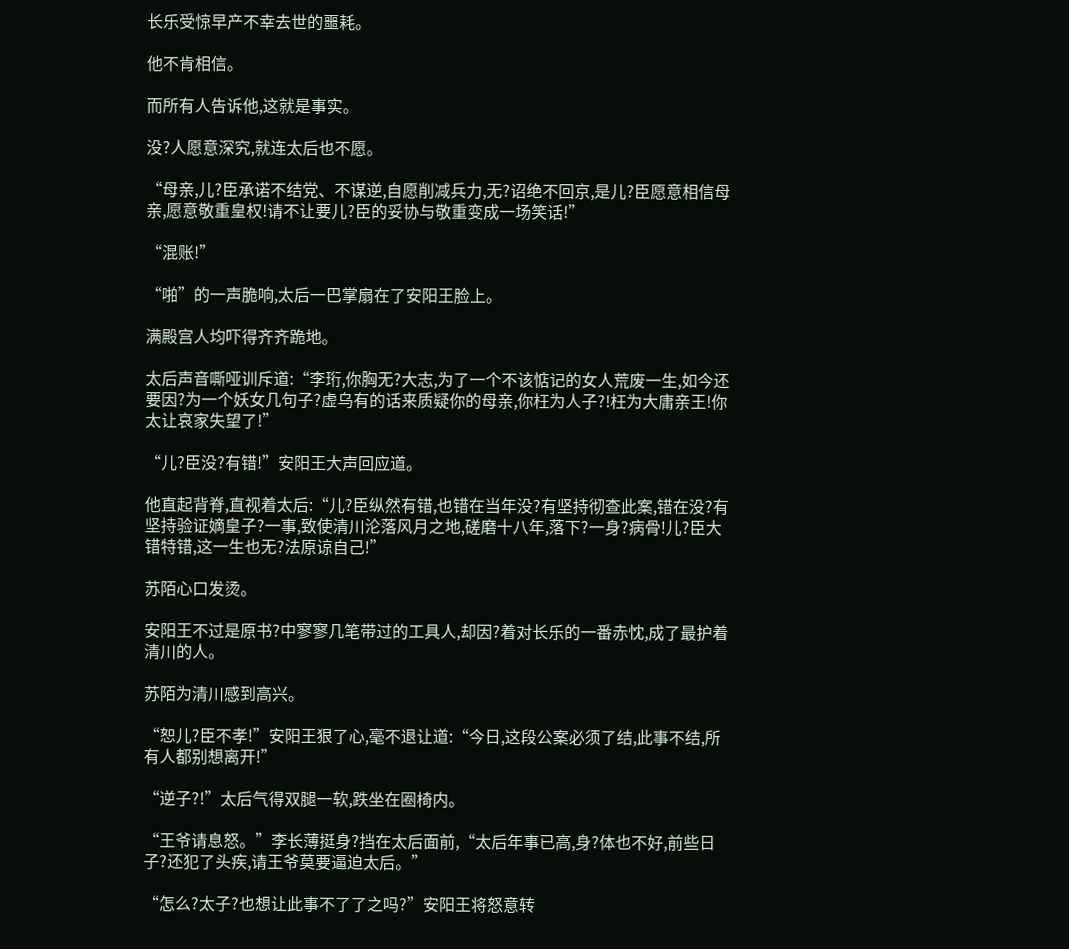长乐受惊早产不幸去世的噩耗。

他不肯相信。

而所有人告诉他,这就是事实。

没?人愿意深究,就连太后也不愿。

“母亲,儿?臣承诺不结党、不谋逆,自愿削减兵力,无?诏绝不回京,是儿?臣愿意相信母亲,愿意敬重皇权!请不让要儿?臣的妥协与敬重变成一场笑话!”

“混账!”

“啪”的一声脆响,太后一巴掌扇在了安阳王脸上。

满殿宫人均吓得齐齐跪地。

太后声音嘶哑训斥道:“李珩,你胸无?大志,为了一个不该惦记的女人荒废一生,如今还要因?为一个妖女几句子?虚乌有的话来质疑你的母亲,你枉为人子?!枉为大庸亲王!你太让哀家失望了!”

“儿?臣没?有错!”安阳王大声回应道。

他直起背脊,直视着太后:“儿?臣纵然有错,也错在当年没?有坚持彻查此案,错在没?有坚持验证嫡皇子?一事,致使清川沦落风月之地,磋磨十八年,落下?一身?病骨!儿?臣大错特错,这一生也无?法原谅自己!”

苏陌心口发烫。

安阳王不过是原书?中寥寥几笔带过的工具人,却因?着对长乐的一番赤忱,成了最护着清川的人。

苏陌为清川感到高兴。

“恕儿?臣不孝!”安阳王狠了心,毫不退让道:“今日,这段公案必须了结,此事不结,所有人都别想离开!”

“逆子?!”太后气得双腿一软,跌坐在圈椅内。

“王爷请息怒。”李长薄挺身?挡在太后面前,“太后年事已高,身?体也不好,前些日子?还犯了头疾,请王爷莫要逼迫太后。”

“怎么?太子?也想让此事不了了之吗?”安阳王将怒意转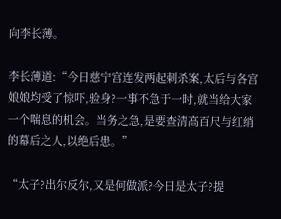向李长薄。

李长薄道:“今日慈宁宫连发两起刺杀案,太后与各宫娘娘均受了惊吓,验身?一事不急于一时,就当给大家一个喘息的机会。当务之急,是要查清高百尺与红绡的幕后之人,以绝后患。”

“太子?出尔反尔,又是何做派?今日是太子?提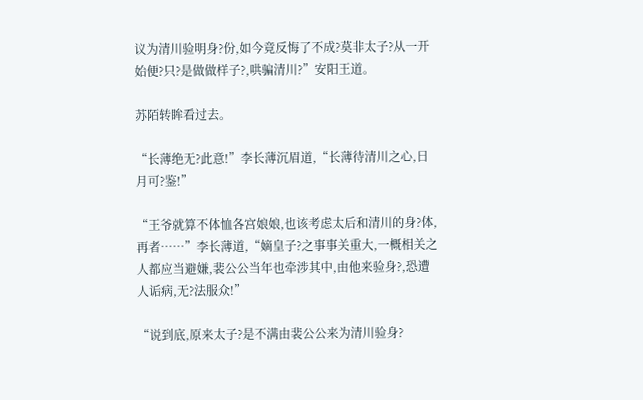议为清川验明身?份,如今竟反悔了不成?莫非太子?从一开始便?只?是做做样子?,哄骗清川?”安阳王道。

苏陌转眸看过去。

“长薄绝无?此意!”李长薄沉眉道,“长薄待清川之心,日月可?鉴!”

“王爷就算不体恤各宫娘娘,也该考虑太后和清川的身?体,再者……”李长薄道,“嫡皇子?之事事关重大,一概相关之人都应当避嫌,裴公公当年也牵涉其中,由他来验身?,恐遭人诟病,无?法服众!”

“说到底,原来太子?是不满由裴公公来为清川验身?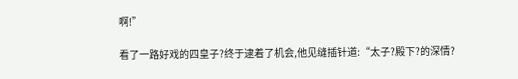啊!”

看了一路好戏的四皇子?终于逮着了机会,他见缝插针道:“太子?殿下?的深情?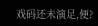戏码还未演足,便?